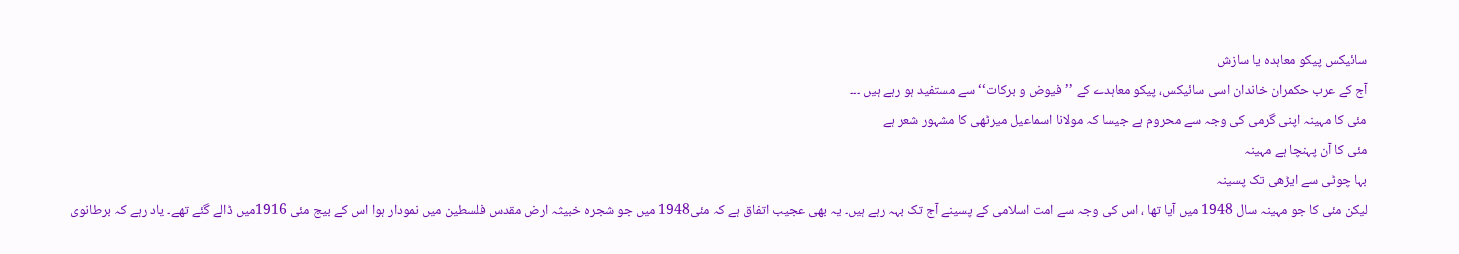سائیکس پیکو معاہدہ یا سازش
آج کے عرب حکمران خاندان اسی سائیکس، پیکو معاہدے کے ’’فیوض و برکات‘‘ سے مستفید ہو رہے ہیں ۔۔۔
مئی کا مہینہ اپنی گرمی کی وجہ سے محروم ہے جیسا کہ مولانا اسماعیل میرٹھی کا مشہور شعر ہے
مئی کا آن پہنچا ہے مہینہ
بہا چوٹی سے ایڑھی تک پسینہ
لیکن مئی کا جو مہینہ سال 1948 میں آیا تھا ، اس کی وجہ سے امت اسلامی کے پسینے آج تک بہہ رہے ہیں۔ یہ بھی عجیب اتفاق ہے کہ مئی1948 میں جو شجرہ خبیثہ ارض مقدس فلسطین میں نمودار ہوا اس کے بیج مئی 1916میں ڈالے گئے تھے۔ یاد رہے کہ برطانوی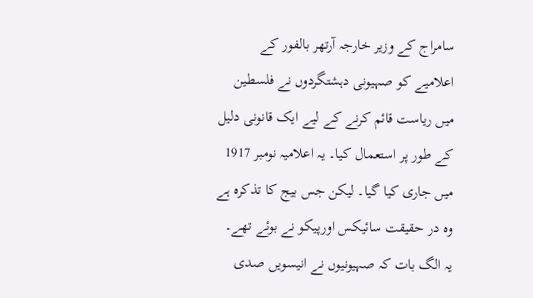سامراج کے وزیر خارجہ آرتھر بالفور کے اعلامیے کو صہیونی دہشتگردوں نے فلسطین میں ریاست قائم کرنے کے لیے ایک قانونی دلیل کے طور پر استعمال کیا۔ یہ اعلامیہ نومبر 1917 میں جاری کیا گیا۔ لیکن جس بیج کا تذکرہ ہے وہ در حقیقت سائیکس اورپیکو نے بوئے تھے۔ یہ الگ بات کہ صہیونیوں نے انیسویں صدی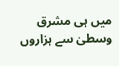میں ہی مشرق وسطیٰ سے ہزاروں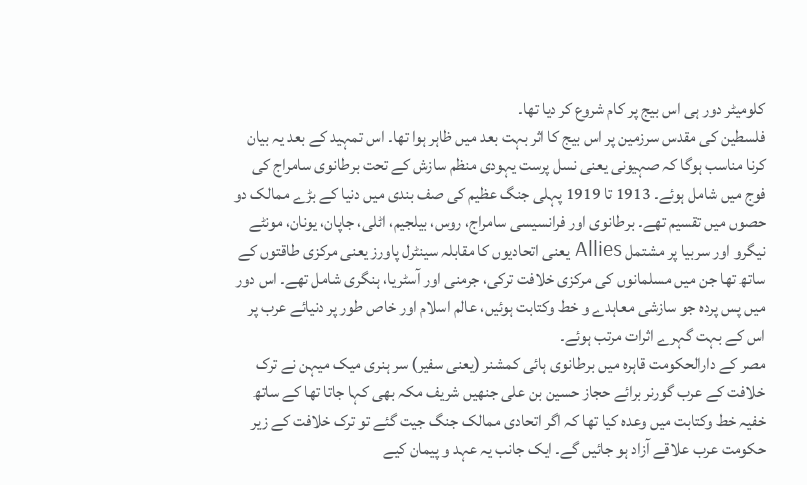کلومیٹر دور ہی اس بیج پر کام شروع کر دیا تھا۔
فلسطین کی مقدس سرزمین پر اس بیج کا اثر بہت بعد میں ظاہر ہوا تھا۔ اس تمہید کے بعد یہ بیان کرنا مناسب ہوگا کہ صہیونی یعنی نسل پرست یہودی منظم سازش کے تحت برطانوی سامراج کی فوج میں شامل ہوئے۔ 1913 تا 1919 پہلی جنگ عظیم کی صف بندی میں دنیا کے بڑے ممالک دو حصوں میں تقسیم تھے۔ برطانوی اور فرانسیسی سامراج، روس، بیلجیم، اٹلی، جاپان، یونان، مونٹے نیگرو اور سربیا پر مشتمل Allies یعنی اتحادیوں کا مقابلہ سینٹرل پاورز یعنی مرکزی طاقتوں کے ساتھ تھا جن میں مسلمانوں کی مرکزی خلافت ترکی، جرمنی اور آسٹریا، ہنگری شامل تھے۔ اس دور میں پس پردہ جو سازشی معاہدے و خط وکتابت ہوئیں، عالم اسلام اور خاص طور پر دنیائے عرب پر اس کے بہت گہرے اثرات مرتب ہوئے۔
مصر کے دارالحکومت قاہرہ میں برطانوی ہائی کمشنر (یعنی سفیر) سر ہنری میک میہن نے ترک خلافت کے عرب گورنر برائے حجاز حسین بن علی جنھیں شریف مکہ بھی کہا جاتا تھا کے ساتھ خفیہ خط وکتابت میں وعدہ کیا تھا کہ اگر اتحادی ممالک جنگ جیت گئے تو ترک خلافت کے زیر حکومت عرب علاقے آزاد ہو جائیں گے۔ ایک جانب یہ عہد و پیمان کیے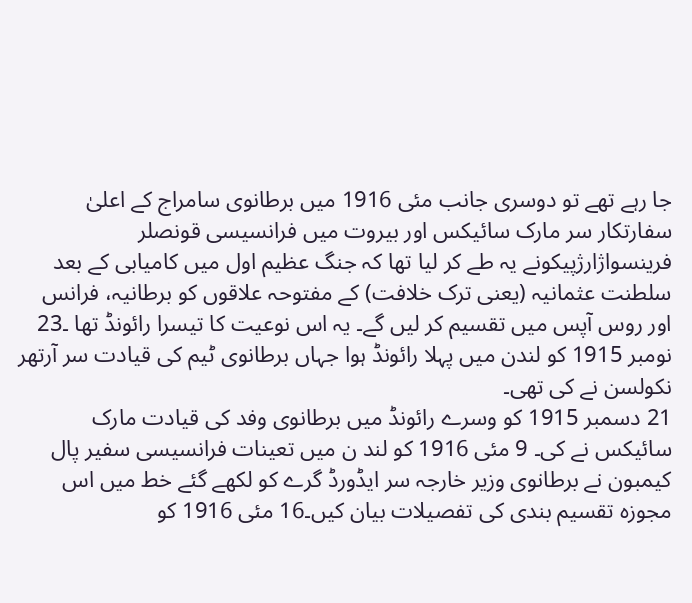جا رہے تھے تو دوسری جانب مئی 1916 میں برطانوی سامراج کے اعلیٰ سفارتکار سر مارک سائیکس اور بیروت میں فرانسیسی قونصلر فرینسواژارژپیکونے یہ طے کر لیا تھا کہ جنگ عظیم اول میں کامیابی کے بعد سلطنت عثمانیہ (یعنی ترک خلافت) کے مفتوحہ علاقوں کو برطانیہ، فرانس اور روس آپس میں تقسیم کر لیں گے۔ یہ اس نوعیت کا تیسرا رائونڈ تھا ۔23 نومبر 1915 کو لندن میں پہلا رائونڈ ہوا جہاں برطانوی ٹیم کی قیادت سر آرتھر نکولسن نے کی تھی۔
21 دسمبر 1915 کو وسرے رائونڈ میں برطانوی وفد کی قیادت مارک سائیکس نے کی۔ 9 مئی 1916 کو لند ن میں تعینات فرانسیسی سفیر پال کیمبون نے برطانوی وزیر خارجہ سر ایڈورڈ گرے کو لکھے گئے خط میں اس مجوزہ تقسیم بندی کی تفصیلات بیان کیں۔16 مئی 1916 کو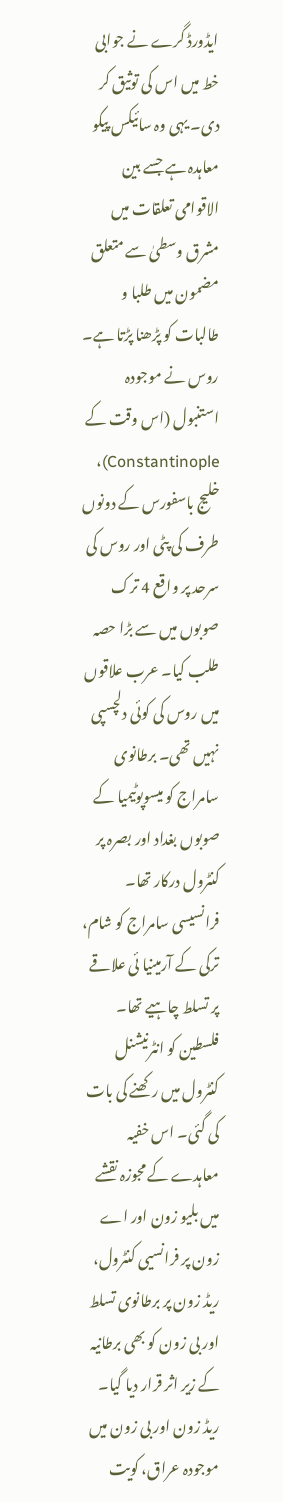ایڈورڈ گرے نے جوابی خط میں اس کی توثیق کر دی۔ یہی وہ سائیکس پیکو معاہدہ ہے جسے بین الاقوامی تعلقات میں مشرق وسطیٰ سے متعلق مضمون میں طلبا و طالبات کو پڑھنا پڑتا ہے۔ روس نے موجودہ استنبول (اس وقت کے Constantinople)، خلیج باسفورس کے دونوں طرف کی پٹی اور روس کی سرحد پر واقع 4 ترک صوبوں میں سے بڑا حصہ طلب کیا۔ عرب علاقوں میں روس کی کوئی دلچسپی نہیں تھی۔ برطانوی سامراج کو میسوپوٹیمیا کے صوبوں بغداد اور بصرہ پر کنٹرول درکار تھا۔
فرانسیسی سامراج کو شام، ترکی کے آرمینیا ئی علاقے پر تسلط چاہیے تھا۔ فلسطین کو انٹرنیشنل کنٹرول میں رکھنے کی بات کی گئی۔ اس خفیہ معاہدے کے مجوزہ نقشے میں بلیو زون اور اے زون پر فرانسیی کنٹرول، ریڈ زون پر برطانوی تسلط اور بی زون کو بھی برطانیہ کے زیر اثر قرار دیا گیا۔ ریڈ زون اور بی زون میں موجودہ عراق، کویت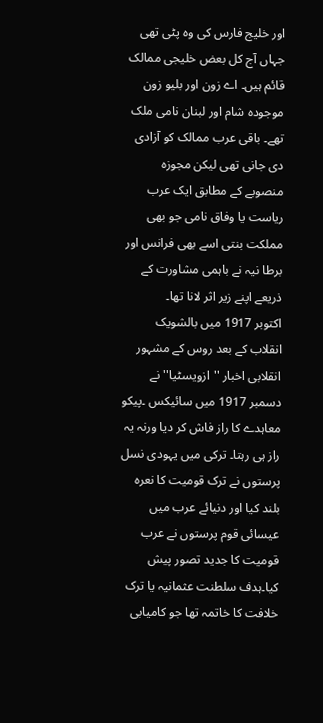اور خلیج فارس کی وہ پٹی تھی جہاں آج کل بعض خلیجی ممالک قائم ہیں۔ اے زون اور بلیو زون موجودہ شام اور لبنان نامی ملک تھے۔ باقی عرب ممالک کو آزادی دی جانی تھی لیکن مجوزہ منصوبے کے مطابق ایک عرب ریاست یا وفاق نامی جو بھی مملکت بنتی اسے بھی فرانس اور برطا نیہ نے باہمی مشاورت کے ذریعے اپنے زیر اثر لانا تھا۔
اکتوبر 1917 میں بالشویک انقلاب کے بعد روس کے مشہور انقلابی اخبار ''ازویسٹیا'' نے دسمبر 1917 میں سائیکس ۔پیکو معاہدے کا راز فاش کر دیا ورنہ یہ راز ہی رہتا۔ ترکی میں یہودی نسل پرستوں نے ترک قومیت کا نعرہ بلند کیا اور دنیائے عرب میں عیسائی قوم پرستوں نے عرب قومیت کا جدید تصور پیش کیا۔ہدف سلطنت عثمانیہ یا ترک خلافت کا خاتمہ تھا جو کامیابی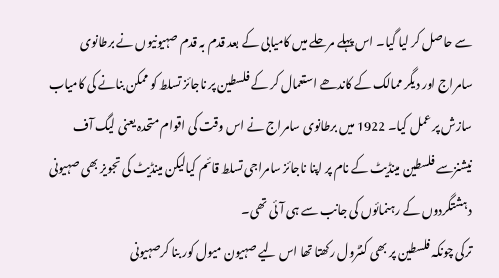سے حاصل کر لیا گیا۔ اس پہلے مرحلے میں کامیابی کے بعد قدم بہ قدم صہیونیوں نے برطانوی سامراج اور دیگر ممالک کے کاندھے استعمال کر کے فلسطین پر ناجائز تسلط کو ممکن بنانے کی کامیاب سازش پر عمل کیا۔ 1922 میں برطانوی سامراج نے اس وقت کی اقوام متحدہ یعنی لیگ آف نیشنزسے فلسطین مینڈیٹ کے نام پر اپنا ناجائز سامراجی تسلط قائم کیالیکن مینڈیٹ کی تجویز بھی صہیونی دہشتگردوں کے رہنمائوں کی جانب سے ہی آئی تھی۔
ترکی چونکہ فلسطین پر بھی کنٹرول رکھتا تھا اس لیے صہیون میول کور بنا کرصہیونی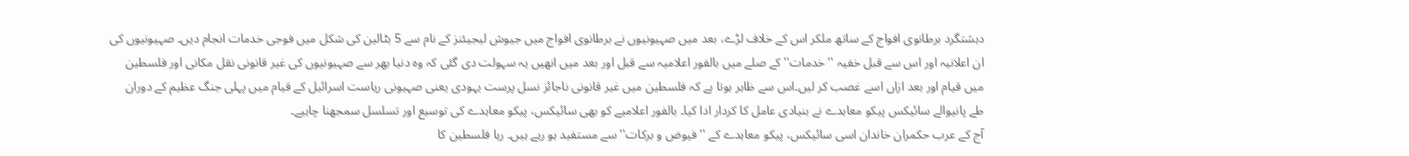دہشتگرد برطانوی افواج کے ساتھ ملکر اس کے خلاف لڑے، بعد میں صہیونیوں نے برطانوی افواج میں جیوش لیجیئنز کے نام سے 5 بٹالین کی شکل میں فوجی خدمات انجام دیں۔ صہیونیوں کی ان اعلانیہ اور اس سے قبل خفیہ '' خدمات'' کے صلے میں بالفور اعلامیہ سے قبل اور بعد میں انھیں یہ سہولت دی گئی کہ وہ دنیا بھر سے صہیونیوں کی غیر قانونی نقل مکانی اور فلسطین میں قیام اور بعد ازاں اسے غصب کر لیں۔اس سے ظاہر ہوتا ہے کہ فلسطین میں غیر قانونی ناجائز نسل پرست یہودی یعنی صہیونی ریاست اسرائیل کے قیام میں پہلی جنگ عظیم کے دوران طے پانیوالے سائیکس پیکو معاہدے نے بنیادی عامل کا کردار ادا کیا۔ بالفور اعلامیے کو بھی سائیکس، پیکو معاہدے کی توسیع اور تسلسل سمجھنا چاہیے۔
آج کے عرب حکمران خاندان اسی سائیکس، پیکو معاہدے کے ''فیوض و برکات'' سے مستفید ہو رہے ہیں۔ رہا فلسطین کا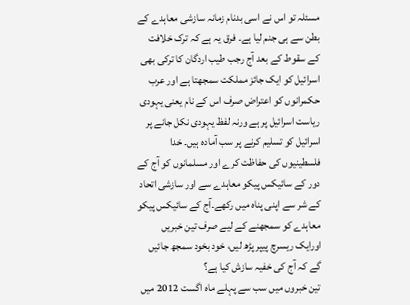مسئلہ تو اس نے اسی بدنام زمانہ سازشی معاہدے کے بطن سے ہی جنم لیا ہے۔ فرق یہ ہے کہ ترک خلافت کے سقوط کے بعد آج رجب طیب اردگان کا ترکی بھی اسرائیل کو ایک جائز مملکت سمجھتا ہے اور عرب حکمرانوں کو اعتراض صرف اس کے نام یعنی یہودی ریاست اسرائیل پر ہے ورنہ لفظ یہودی نکل جانے پر اسرائیل کو تسلیم کرنے پر سب آمادہ ہیں۔ خدا فلسطینیوں کی حفاظت کرے اور مسلمانوں کو آج کے دور کے سائیکس پیکو معاہدے سے اور سازشی اتحاد کے شر سے اپنی پناہ میں رکھے۔آج کے سائیکس پیکو معاہدے کو سمجھنے کے لیے صرف تین خبریں اورایک ریسرچ پیپر پڑھ لیں، خود بخود سمجھ جائیں گے کہ آج کی خفیہ سازش کیا ہے؟
تین خبروں میں سب سے پہلے ماہ اگست 2012 میں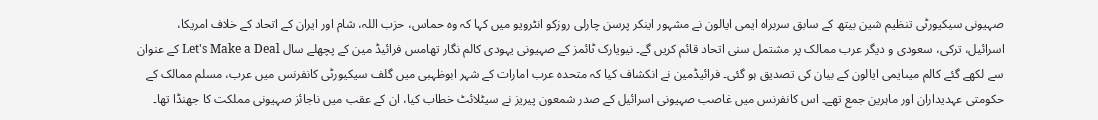صہیونی سیکیورٹی تنظیم شین بیتھ کے سابق سربراہ ایمی ایالون نے مشہور اینکر پرسن چارلی روزکو انٹرویو میں کہا کہ وہ حماس، حزب اللہ، شام اور ایران کے اتحاد کے خلاف امریکا، اسرائیل، ترکی، سعودی و دیگر عرب ممالک پر مشتمل سنی اتحاد قائم کریں گے۔ نیویارک ٹائمز کے صہیونی یہودی کالم نگار تھامس فرائیڈ مین کے پچھلے سال Let's Make a Deal کے عنوان سے لکھے گئے کالم میںایمی ایالون کے بیان کی تصدیق ہو گئی۔ فرائیڈمین نے انکشاف کیا کہ متحدہ عرب امارات کے شہر ابوظہبی میں گلف سیکیورٹی کانفرنس میں عرب، مسلم ممالک کے حکومتی عہدیداران اور ماہرین جمع تھے۔ اس کانفرنس میں غاصب صہیونی اسرائیل کے صدر شمعون پیریز نے سیٹلائٹ خطاب کیا، ان کے عقب میں ناجائز صہیونی مملکت کا جھنڈا تھا۔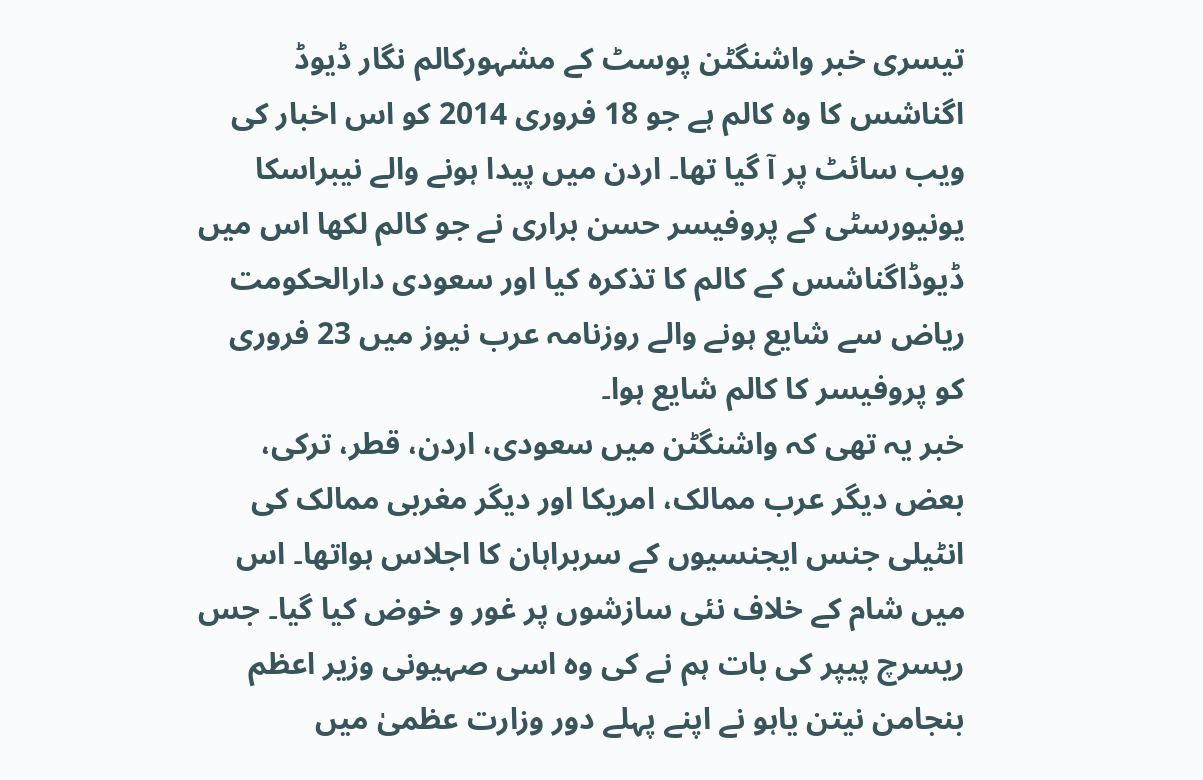تیسری خبر واشنگٹن پوسٹ کے مشہورکالم نگار ڈیوڈ اگناشس کا وہ کالم ہے جو 18 فروری 2014 کو اس اخبار کی ویب سائٹ پر آ گیا تھا۔ اردن میں پیدا ہونے والے نیبراسکا یونیورسٹی کے پروفیسر حسن براری نے جو کالم لکھا اس میں ڈیوڈاگناشس کے کالم کا تذکرہ کیا اور سعودی دارالحکومت ریاض سے شایع ہونے والے روزنامہ عرب نیوز میں 23 فروری کو پروفیسر کا کالم شایع ہوا۔
خبر یہ تھی کہ واشنگٹن میں سعودی، اردن، قطر، ترکی، بعض دیگر عرب ممالک، امریکا اور دیگر مغربی ممالک کی انٹیلی جنس ایجنسیوں کے سربراہان کا اجلاس ہواتھا۔ اس میں شام کے خلاف نئی سازشوں پر غور و خوض کیا گیا۔ جس ریسرچ پیپر کی بات ہم نے کی وہ اسی صہیونی وزیر اعظم بنجامن نیتن یاہو نے اپنے پہلے دور وزارت عظمیٰ میں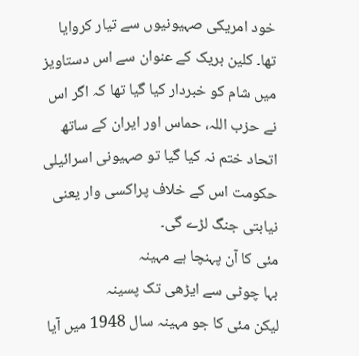خود امریکی صہیونیوں سے تیار کروایا تھا۔ کلین بریک کے عنوان سے اس دستاویز میں شام کو خبردار کیا گیا تھا کہ اگر اس نے حزب اللہ، حماس اور ایران کے ساتھ اتحاد ختم نہ کیا گیا تو صہیونی اسرائیلی حکومت اس کے خلاف پراکسی وار یعنی نیابتی جنگ لڑے گی۔
مئی کا آن پہنچا ہے مہینہ
بہا چوٹی سے ایڑھی تک پسینہ
لیکن مئی کا جو مہینہ سال 1948 میں آیا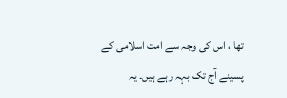تھا ، اس کی وجہ سے امت اسلامی کے پسینے آج تک بہہ رہے ہیں۔ یہ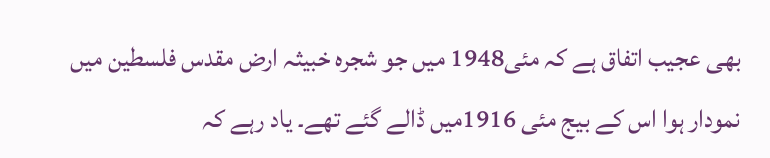بھی عجیب اتفاق ہے کہ مئی1948 میں جو شجرہ خبیثہ ارض مقدس فلسطین میں نمودار ہوا اس کے بیج مئی 1916میں ڈالے گئے تھے۔ یاد رہے کہ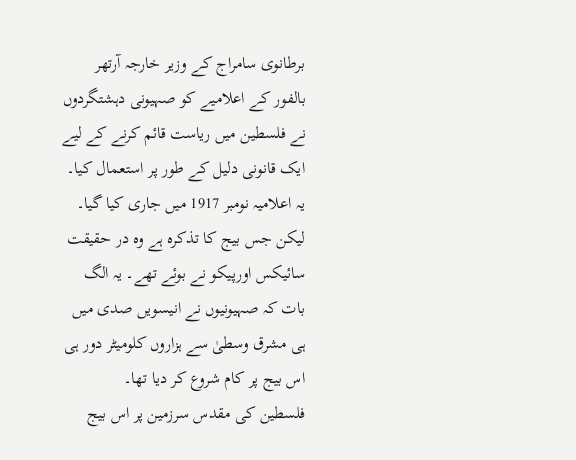برطانوی سامراج کے وزیر خارجہ آرتھر بالفور کے اعلامیے کو صہیونی دہشتگردوں نے فلسطین میں ریاست قائم کرنے کے لیے ایک قانونی دلیل کے طور پر استعمال کیا۔ یہ اعلامیہ نومبر 1917 میں جاری کیا گیا۔ لیکن جس بیج کا تذکرہ ہے وہ در حقیقت سائیکس اورپیکو نے بوئے تھے۔ یہ الگ بات کہ صہیونیوں نے انیسویں صدی میں ہی مشرق وسطیٰ سے ہزاروں کلومیٹر دور ہی اس بیج پر کام شروع کر دیا تھا۔
فلسطین کی مقدس سرزمین پر اس بیج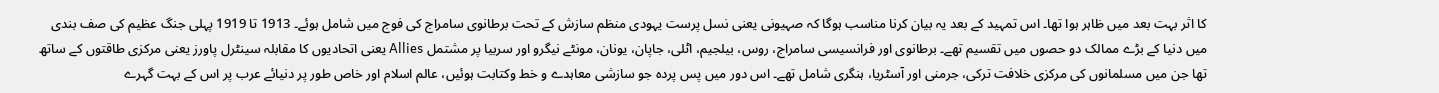کا اثر بہت بعد میں ظاہر ہوا تھا۔ اس تمہید کے بعد یہ بیان کرنا مناسب ہوگا کہ صہیونی یعنی نسل پرست یہودی منظم سازش کے تحت برطانوی سامراج کی فوج میں شامل ہوئے۔ 1913 تا 1919 پہلی جنگ عظیم کی صف بندی میں دنیا کے بڑے ممالک دو حصوں میں تقسیم تھے۔ برطانوی اور فرانسیسی سامراج، روس، بیلجیم، اٹلی، جاپان، یونان، مونٹے نیگرو اور سربیا پر مشتمل Allies یعنی اتحادیوں کا مقابلہ سینٹرل پاورز یعنی مرکزی طاقتوں کے ساتھ تھا جن میں مسلمانوں کی مرکزی خلافت ترکی، جرمنی اور آسٹریا، ہنگری شامل تھے۔ اس دور میں پس پردہ جو سازشی معاہدے و خط وکتابت ہوئیں، عالم اسلام اور خاص طور پر دنیائے عرب پر اس کے بہت گہرے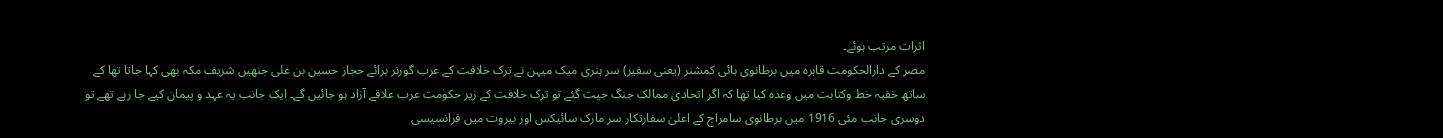اثرات مرتب ہوئے۔
مصر کے دارالحکومت قاہرہ میں برطانوی ہائی کمشنر (یعنی سفیر) سر ہنری میک میہن نے ترک خلافت کے عرب گورنر برائے حجاز حسین بن علی جنھیں شریف مکہ بھی کہا جاتا تھا کے ساتھ خفیہ خط وکتابت میں وعدہ کیا تھا کہ اگر اتحادی ممالک جنگ جیت گئے تو ترک خلافت کے زیر حکومت عرب علاقے آزاد ہو جائیں گے۔ ایک جانب یہ عہد و پیمان کیے جا رہے تھے تو دوسری جانب مئی 1916 میں برطانوی سامراج کے اعلیٰ سفارتکار سر مارک سائیکس اور بیروت میں فرانسیسی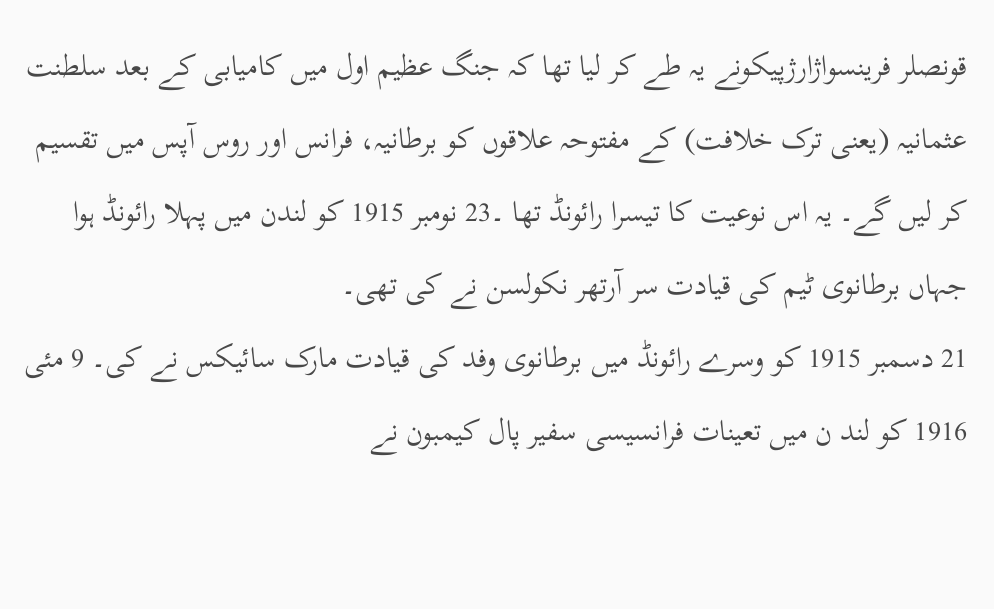قونصلر فرینسواژارژپیکونے یہ طے کر لیا تھا کہ جنگ عظیم اول میں کامیابی کے بعد سلطنت عثمانیہ (یعنی ترک خلافت) کے مفتوحہ علاقوں کو برطانیہ، فرانس اور روس آپس میں تقسیم کر لیں گے۔ یہ اس نوعیت کا تیسرا رائونڈ تھا ۔23 نومبر 1915 کو لندن میں پہلا رائونڈ ہوا جہاں برطانوی ٹیم کی قیادت سر آرتھر نکولسن نے کی تھی۔
21 دسمبر 1915 کو وسرے رائونڈ میں برطانوی وفد کی قیادت مارک سائیکس نے کی۔ 9 مئی 1916 کو لند ن میں تعینات فرانسیسی سفیر پال کیمبون نے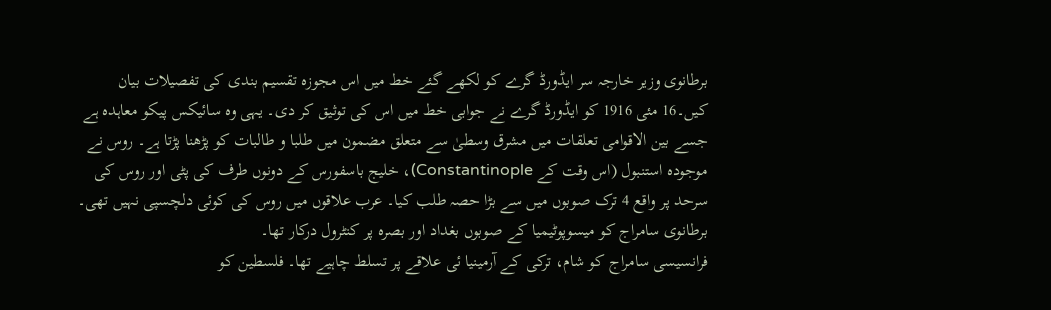برطانوی وزیر خارجہ سر ایڈورڈ گرے کو لکھے گئے خط میں اس مجوزہ تقسیم بندی کی تفصیلات بیان کیں۔16 مئی 1916 کو ایڈورڈ گرے نے جوابی خط میں اس کی توثیق کر دی۔ یہی وہ سائیکس پیکو معاہدہ ہے جسے بین الاقوامی تعلقات میں مشرق وسطیٰ سے متعلق مضمون میں طلبا و طالبات کو پڑھنا پڑتا ہے۔ روس نے موجودہ استنبول (اس وقت کے Constantinople)، خلیج باسفورس کے دونوں طرف کی پٹی اور روس کی سرحد پر واقع 4 ترک صوبوں میں سے بڑا حصہ طلب کیا۔ عرب علاقوں میں روس کی کوئی دلچسپی نہیں تھی۔ برطانوی سامراج کو میسوپوٹیمیا کے صوبوں بغداد اور بصرہ پر کنٹرول درکار تھا۔
فرانسیسی سامراج کو شام، ترکی کے آرمینیا ئی علاقے پر تسلط چاہیے تھا۔ فلسطین کو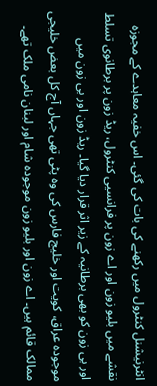انٹرنیشنل کنٹرول میں رکھنے کی بات کی گئی۔ اس خفیہ معاہدے کے مجوزہ نقشے میں بلیو زون اور اے زون پر فرانسیی کنٹرول، ریڈ زون پر برطانوی تسلط اور بی زون کو بھی برطانیہ کے زیر اثر قرار دیا گیا۔ ریڈ زون اور بی زون میں موجودہ عراق، کویت اور خلیج فارس کی وہ پٹی تھی جہاں آج کل بعض خلیجی ممالک قائم ہیں۔ اے زون اور بلیو زون موجودہ شام اور لبنان نامی ملک تھے۔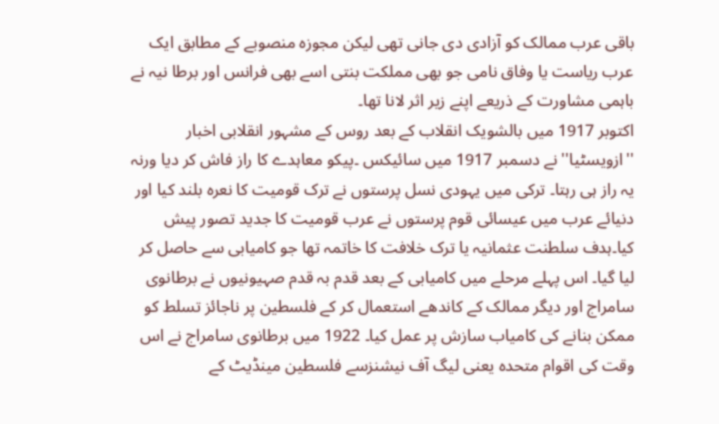باقی عرب ممالک کو آزادی دی جانی تھی لیکن مجوزہ منصوبے کے مطابق ایک عرب ریاست یا وفاق نامی جو بھی مملکت بنتی اسے بھی فرانس اور برطا نیہ نے باہمی مشاورت کے ذریعے اپنے زیر اثر لانا تھا۔
اکتوبر 1917 میں بالشویک انقلاب کے بعد روس کے مشہور انقلابی اخبار ''ازویسٹیا'' نے دسمبر 1917 میں سائیکس ۔پیکو معاہدے کا راز فاش کر دیا ورنہ یہ راز ہی رہتا۔ ترکی میں یہودی نسل پرستوں نے ترک قومیت کا نعرہ بلند کیا اور دنیائے عرب میں عیسائی قوم پرستوں نے عرب قومیت کا جدید تصور پیش کیا۔ہدف سلطنت عثمانیہ یا ترک خلافت کا خاتمہ تھا جو کامیابی سے حاصل کر لیا گیا۔ اس پہلے مرحلے میں کامیابی کے بعد قدم بہ قدم صہیونیوں نے برطانوی سامراج اور دیگر ممالک کے کاندھے استعمال کر کے فلسطین پر ناجائز تسلط کو ممکن بنانے کی کامیاب سازش پر عمل کیا۔ 1922 میں برطانوی سامراج نے اس وقت کی اقوام متحدہ یعنی لیگ آف نیشنزسے فلسطین مینڈیٹ کے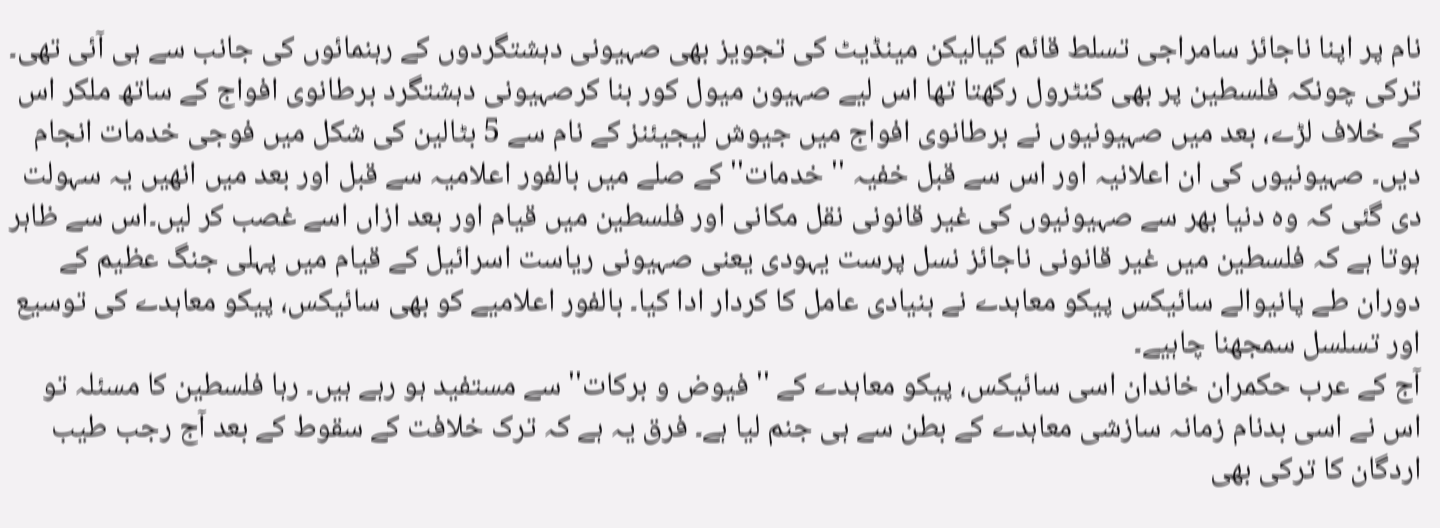نام پر اپنا ناجائز سامراجی تسلط قائم کیالیکن مینڈیٹ کی تجویز بھی صہیونی دہشتگردوں کے رہنمائوں کی جانب سے ہی آئی تھی۔
ترکی چونکہ فلسطین پر بھی کنٹرول رکھتا تھا اس لیے صہیون میول کور بنا کرصہیونی دہشتگرد برطانوی افواج کے ساتھ ملکر اس کے خلاف لڑے، بعد میں صہیونیوں نے برطانوی افواج میں جیوش لیجیئنز کے نام سے 5 بٹالین کی شکل میں فوجی خدمات انجام دیں۔ صہیونیوں کی ان اعلانیہ اور اس سے قبل خفیہ '' خدمات'' کے صلے میں بالفور اعلامیہ سے قبل اور بعد میں انھیں یہ سہولت دی گئی کہ وہ دنیا بھر سے صہیونیوں کی غیر قانونی نقل مکانی اور فلسطین میں قیام اور بعد ازاں اسے غصب کر لیں۔اس سے ظاہر ہوتا ہے کہ فلسطین میں غیر قانونی ناجائز نسل پرست یہودی یعنی صہیونی ریاست اسرائیل کے قیام میں پہلی جنگ عظیم کے دوران طے پانیوالے سائیکس پیکو معاہدے نے بنیادی عامل کا کردار ادا کیا۔ بالفور اعلامیے کو بھی سائیکس، پیکو معاہدے کی توسیع اور تسلسل سمجھنا چاہیے۔
آج کے عرب حکمران خاندان اسی سائیکس، پیکو معاہدے کے ''فیوض و برکات'' سے مستفید ہو رہے ہیں۔ رہا فلسطین کا مسئلہ تو اس نے اسی بدنام زمانہ سازشی معاہدے کے بطن سے ہی جنم لیا ہے۔ فرق یہ ہے کہ ترک خلافت کے سقوط کے بعد آج رجب طیب اردگان کا ترکی بھی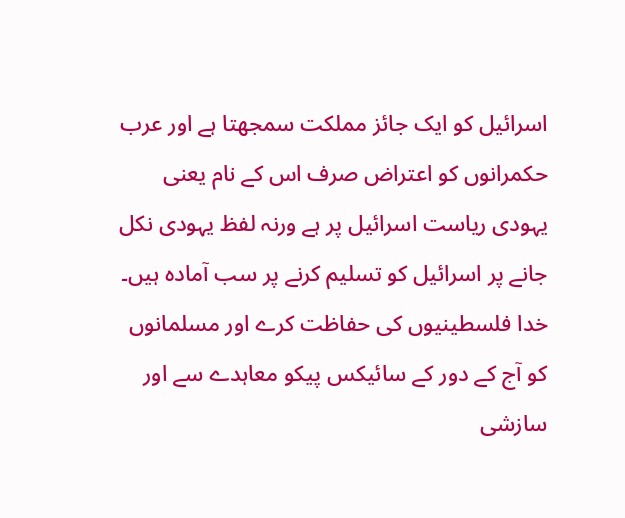اسرائیل کو ایک جائز مملکت سمجھتا ہے اور عرب حکمرانوں کو اعتراض صرف اس کے نام یعنی یہودی ریاست اسرائیل پر ہے ورنہ لفظ یہودی نکل جانے پر اسرائیل کو تسلیم کرنے پر سب آمادہ ہیں۔ خدا فلسطینیوں کی حفاظت کرے اور مسلمانوں کو آج کے دور کے سائیکس پیکو معاہدے سے اور سازشی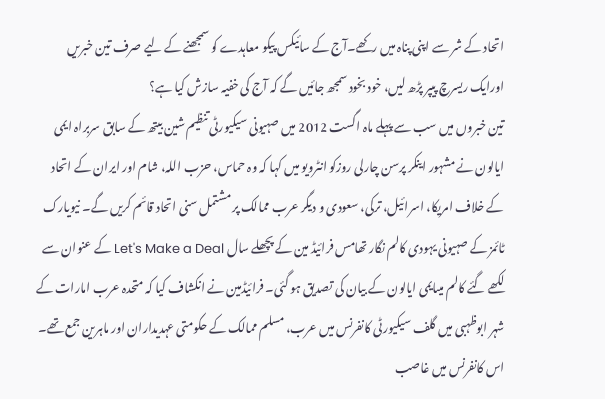اتحاد کے شر سے اپنی پناہ میں رکھے۔آج کے سائیکس پیکو معاہدے کو سمجھنے کے لیے صرف تین خبریں اورایک ریسرچ پیپر پڑھ لیں، خود بخود سمجھ جائیں گے کہ آج کی خفیہ سازش کیا ہے؟
تین خبروں میں سب سے پہلے ماہ اگست 2012 میں صہیونی سیکیورٹی تنظیم شین بیتھ کے سابق سربراہ ایمی ایالون نے مشہور اینکر پرسن چارلی روزکو انٹرویو میں کہا کہ وہ حماس، حزب اللہ، شام اور ایران کے اتحاد کے خلاف امریکا، اسرائیل، ترکی، سعودی و دیگر عرب ممالک پر مشتمل سنی اتحاد قائم کریں گے۔ نیویارک ٹائمز کے صہیونی یہودی کالم نگار تھامس فرائیڈ مین کے پچھلے سال Let's Make a Deal کے عنوان سے لکھے گئے کالم میںایمی ایالون کے بیان کی تصدیق ہو گئی۔ فرائیڈمین نے انکشاف کیا کہ متحدہ عرب امارات کے شہر ابوظہبی میں گلف سیکیورٹی کانفرنس میں عرب، مسلم ممالک کے حکومتی عہدیداران اور ماہرین جمع تھے۔ اس کانفرنس میں غاصب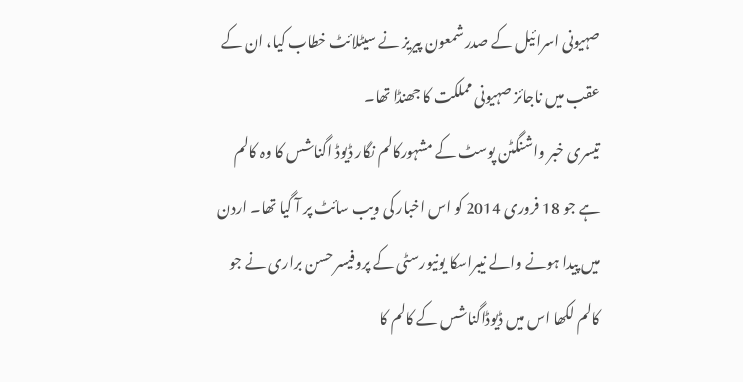صہیونی اسرائیل کے صدر شمعون پیریز نے سیٹلائٹ خطاب کیا، ان کے عقب میں ناجائز صہیونی مملکت کا جھنڈا تھا۔
تیسری خبر واشنگٹن پوسٹ کے مشہورکالم نگار ڈیوڈ اگناشس کا وہ کالم ہے جو 18 فروری 2014 کو اس اخبار کی ویب سائٹ پر آ گیا تھا۔ اردن میں پیدا ہونے والے نیبراسکا یونیورسٹی کے پروفیسر حسن براری نے جو کالم لکھا اس میں ڈیوڈاگناشس کے کالم کا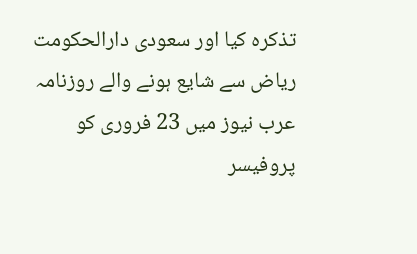تذکرہ کیا اور سعودی دارالحکومت ریاض سے شایع ہونے والے روزنامہ عرب نیوز میں 23 فروری کو پروفیسر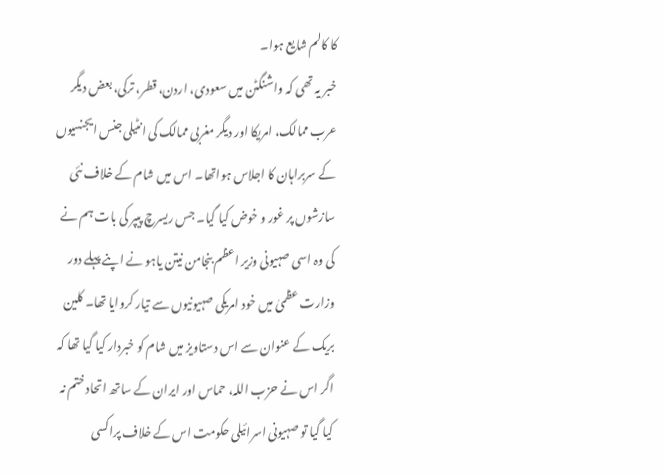کا کالم شایع ہوا۔
خبر یہ تھی کہ واشنگٹن میں سعودی، اردن، قطر، ترکی، بعض دیگر عرب ممالک، امریکا اور دیگر مغربی ممالک کی انٹیلی جنس ایجنسیوں کے سربراہان کا اجلاس ہواتھا۔ اس میں شام کے خلاف نئی سازشوں پر غور و خوض کیا گیا۔ جس ریسرچ پیپر کی بات ہم نے کی وہ اسی صہیونی وزیر اعظم بنجامن نیتن یاہو نے اپنے پہلے دور وزارت عظمیٰ میں خود امریکی صہیونیوں سے تیار کروایا تھا۔ کلین بریک کے عنوان سے اس دستاویز میں شام کو خبردار کیا گیا تھا کہ اگر اس نے حزب اللہ، حماس اور ایران کے ساتھ اتحاد ختم نہ کیا گیا تو صہیونی اسرائیلی حکومت اس کے خلاف پراکسی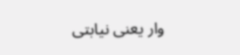وار یعنی نیابتی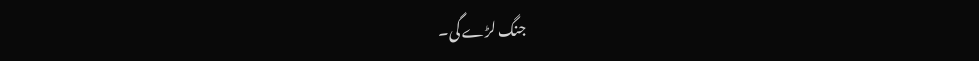جنگ لڑے گی۔